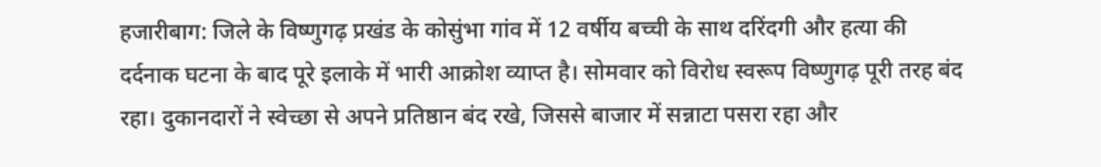हजारीबाग: जिले के विष्णुगढ़ प्रखंड के कोसुंभा गांव में 12 वर्षीय बच्ची के साथ दरिंदगी और हत्या की दर्दनाक घटना के बाद पूरे इलाके में भारी आक्रोश व्याप्त है। सोमवार को विरोध स्वरूप विष्णुगढ़ पूरी तरह बंद रहा। दुकानदारों ने स्वेच्छा से अपने प्रतिष्ठान बंद रखे, जिससे बाजार में सन्नाटा पसरा रहा और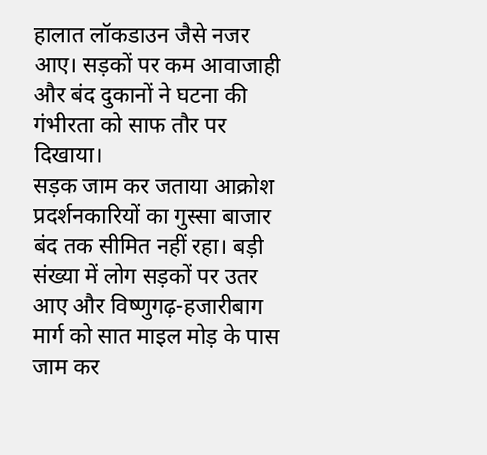हालात लॉकडाउन जैसे नजर आए। सड़कों पर कम आवाजाही और बंद दुकानों ने घटना की गंभीरता को साफ तौर पर दिखाया।
सड़क जाम कर जताया आक्रोश
प्रदर्शनकारियों का गुस्सा बाजार बंद तक सीमित नहीं रहा। बड़ी संख्या में लोग सड़कों पर उतर आए और विष्णुगढ़-हजारीबाग मार्ग को सात माइल मोड़ के पास जाम कर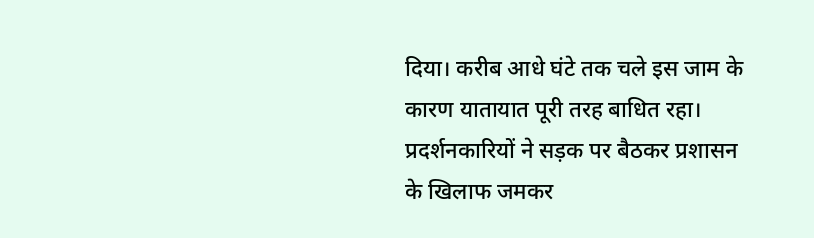दिया। करीब आधे घंटे तक चले इस जाम के कारण यातायात पूरी तरह बाधित रहा। प्रदर्शनकारियों ने सड़क पर बैठकर प्रशासन के खिलाफ जमकर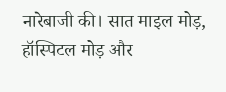नारेबाजी की। सात माइल मोड़, हॉस्पिटल मोड़ और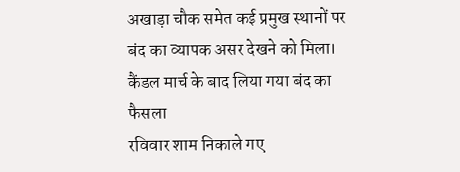अखाड़ा चौक समेत कई प्रमुख स्थानों पर बंद का व्यापक असर देखने को मिला।
कैंडल मार्च के बाद लिया गया बंद का फैसला
रविवार शाम निकाले गए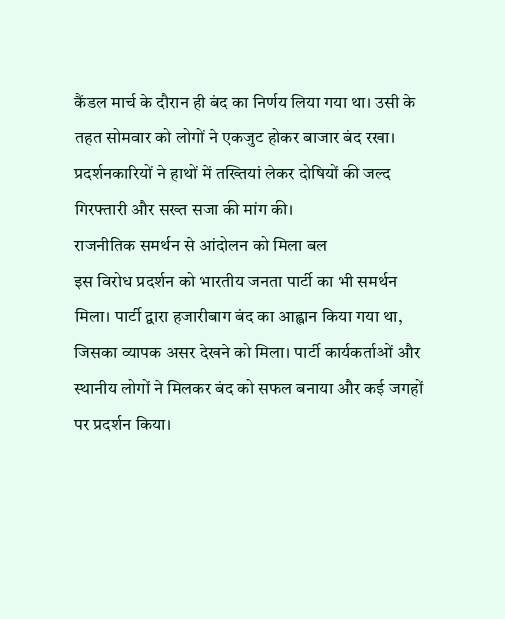कैंडल मार्च के दौरान ही बंद का निर्णय लिया गया था। उसी के तहत सोमवार को लोगों ने एकजुट होकर बाजार बंद रखा। प्रदर्शनकारियों ने हाथों में तख्तियां लेकर दोषियों की जल्द गिरफ्तारी और सख्त सजा की मांग की।
राजनीतिक समर्थन से आंदोलन को मिला बल
इस विरोध प्रदर्शन को भारतीय जनता पार्टी का भी समर्थन मिला। पार्टी द्वारा हजारीबाग बंद का आह्वान किया गया था, जिसका व्यापक असर देखने को मिला। पार्टी कार्यकर्ताओं और स्थानीय लोगों ने मिलकर बंद को सफल बनाया और कई जगहों पर प्रदर्शन किया।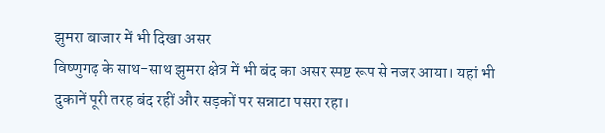झुमरा बाजार में भी दिखा असर
विष्णुगढ़ के साथ-साथ झुमरा क्षेत्र में भी बंद का असर स्पष्ट रूप से नजर आया। यहां भी दुकानें पूरी तरह बंद रहीं और सड़कों पर सन्नाटा पसरा रहा।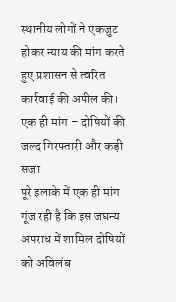स्थानीय लोगों ने एकजुट होकर न्याय की मांग करते हुए प्रशासन से त्वरित कार्रवाई की अपील की।
एक ही मांग – दोषियों की जल्द गिरफ्तारी और कड़ी सजा
पूरे इलाके में एक ही मांग गूंज रही है कि इस जघन्य अपराध में शामिल दोषियों को अविलंब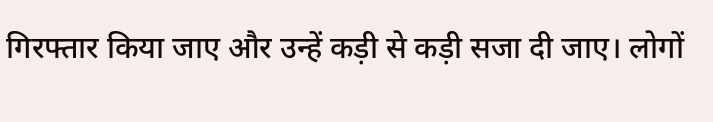गिरफ्तार किया जाए और उन्हें कड़ी से कड़ी सजा दी जाए। लोगों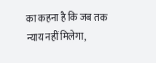का कहना है कि जब तक न्याय नहीं मिलेगा,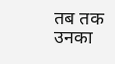तब तक उनका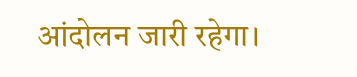आंदोलन जारी रहेगा।